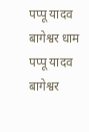पप्पू यादव बागेश्वर धाम
पप्पू यादव बागेश्वर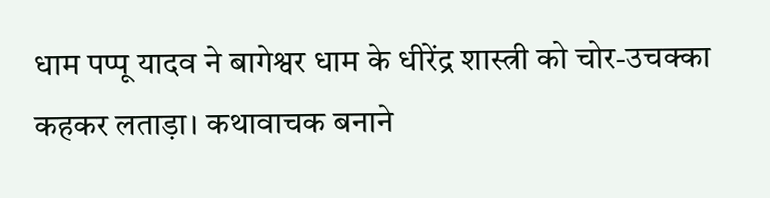धाम पप्पू यादव ने बागेश्वर धाम के धीरेंद्र शास्त्री को चोर-उचक्का कहकर लताड़ा। कथावाचक बनाने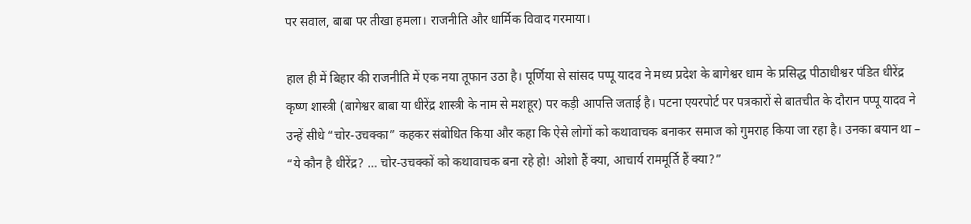पर सवाल, बाबा पर तीखा हमला। राजनीति और धार्मिक विवाद गरमाया।

हाल ही में बिहार की राजनीति में एक नया तूफान उठा है। पूर्णिया से सांसद पप्पू यादव ने मध्य प्रदेश के बागेश्वर धाम के प्रसिद्ध पीठाधीश्वर पंडित धीरेंद्र कृष्ण शास्त्री (बागेश्वर बाबा या धीरेंद्र शास्त्री के नाम से मशहूर) पर कड़ी आपत्ति जताई है। पटना एयरपोर्ट पर पत्रकारों से बातचीत के दौरान पप्पू यादव ने उन्हें सीधे “चोर-उचक्का” कहकर संबोधित किया और कहा कि ऐसे लोगों को कथावाचक बनाकर समाज को गुमराह किया जा रहा है। उनका बयान था – “ये कौन है धीरेंद्र? … चोर-उचक्कों को कथावाचक बना रहे हो! ओशो हैं क्या, आचार्य राममूर्ति हैं क्या?”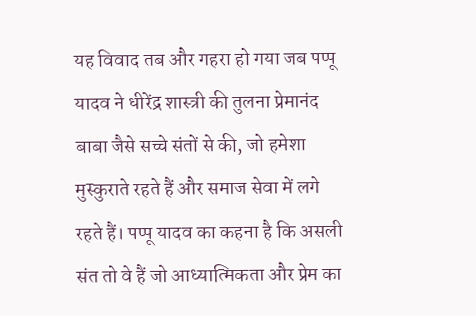यह विवाद तब और गहरा हो गया जब पप्पू यादव ने धीरेंद्र शास्त्री की तुलना प्रेमानंद बाबा जैसे सच्चे संतों से की, जो हमेशा मुस्कुराते रहते हैं और समाज सेवा में लगे रहते हैं। पप्पू यादव का कहना है कि असली संत तो वे हैं जो आध्यात्मिकता और प्रेम का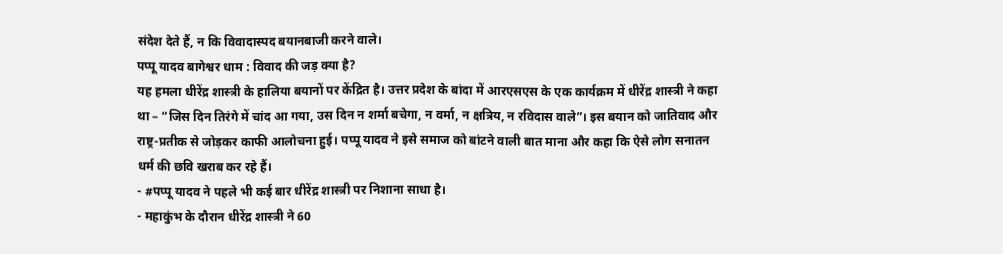संदेश देते हैं, न कि विवादास्पद बयानबाजी करने वाले।
पप्पू यादव बागेश्वर धाम : विवाद की जड़ क्या है?
यह हमला धीरेंद्र शास्त्री के हालिया बयानों पर केंद्रित है। उत्तर प्रदेश के बांदा में आरएसएस के एक कार्यक्रम में धीरेंद्र शास्त्री ने कहा था – “जिस दिन तिरंगे में चांद आ गया, उस दिन न शर्मा बचेगा, न वर्मा, न क्षत्रिय, न रविदास वाले”। इस बयान को जातिवाद और राष्ट्र-प्रतीक से जोड़कर काफी आलोचना हुई। पप्पू यादव ने इसे समाज को बांटने वाली बात माना और कहा कि ऐसे लोग सनातन धर्म की छवि खराब कर रहे हैं।
- #पप्पू यादव ने पहले भी कई बार धीरेंद्र शास्त्री पर निशाना साधा है।
- महाकुंभ के दौरान धीरेंद्र शास्त्री ने 60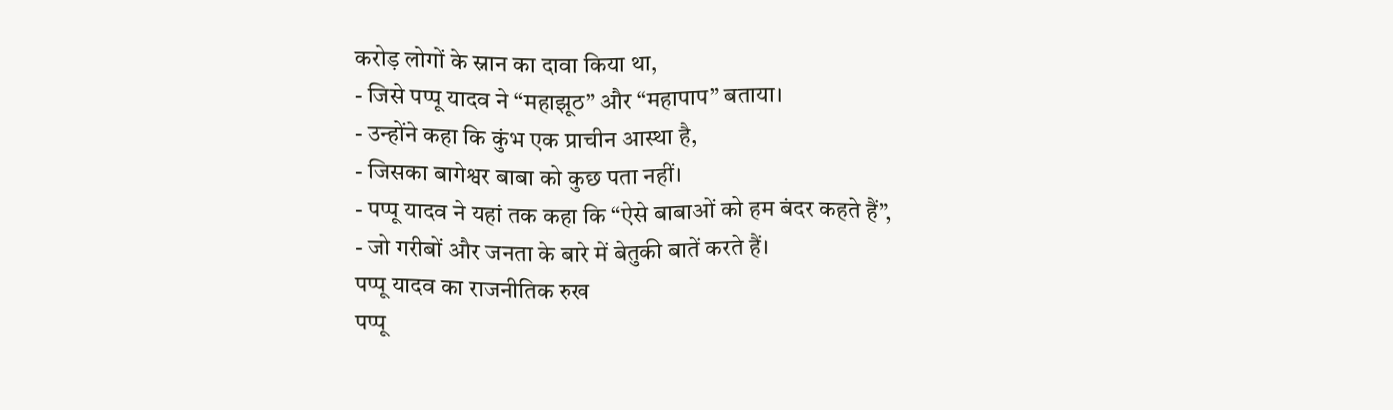करोड़ लोगों के स्नान का दावा किया था,
- जिसे पप्पू यादव ने “महाझूठ” और “महापाप” बताया।
- उन्होंने कहा कि कुंभ एक प्राचीन आस्था है,
- जिसका बागेश्वर बाबा को कुछ पता नहीं।
- पप्पू यादव ने यहां तक कहा कि “ऐसे बाबाओं को हम बंदर कहते हैं”,
- जो गरीबों और जनता के बारे में बेतुकी बातें करते हैं।
पप्पू यादव का राजनीतिक रुख
पप्पू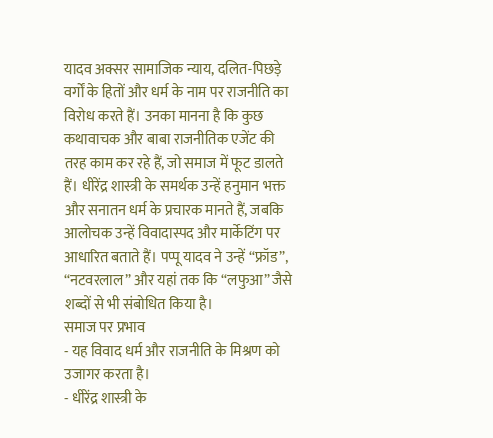यादव अक्सर सामाजिक न्याय, दलित-पिछड़े वर्गों के हितों और धर्म के नाम पर राजनीति का विरोध करते हैं। उनका मानना है कि कुछ कथावाचक और बाबा राजनीतिक एजेंट की तरह काम कर रहे हैं, जो समाज में फूट डालते हैं। धीरेंद्र शास्त्री के समर्थक उन्हें हनुमान भक्त और सनातन धर्म के प्रचारक मानते हैं, जबकि आलोचक उन्हें विवादास्पद और मार्केटिंग पर आधारित बताते हैं। पप्पू यादव ने उन्हें “फ्रॉड”, “नटवरलाल” और यहां तक कि “लफुआ” जैसे शब्दों से भी संबोधित किया है।
समाज पर प्रभाव
- यह विवाद धर्म और राजनीति के मिश्रण को उजागर करता है।
- धीरेंद्र शास्त्री के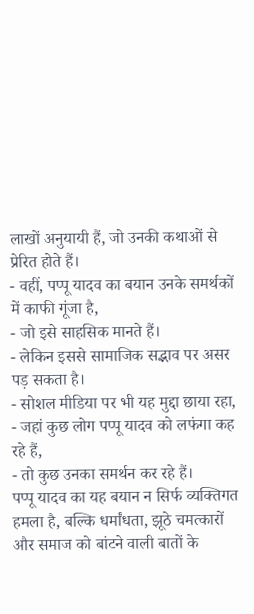लाखों अनुयायी हैं, जो उनकी कथाओं से प्रेरित होते हैं।
- वहीं, पप्पू यादव का बयान उनके समर्थकों में काफी गूंजा है,
- जो इसे साहसिक मानते हैं।
- लेकिन इससे सामाजिक सद्भाव पर असर पड़ सकता है।
- सोशल मीडिया पर भी यह मुद्दा छाया रहा,
- जहां कुछ लोग पप्पू यादव को लफंगा कह रहे हैं,
- तो कुछ उनका समर्थन कर रहे हैं।
पप्पू यादव का यह बयान न सिर्फ व्यक्तिगत हमला है, बल्कि धर्मांधता, झूठे चमत्कारों और समाज को बांटने वाली बातों के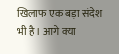खिलाफ एक बड़ा संदेश भी है। आगे क्या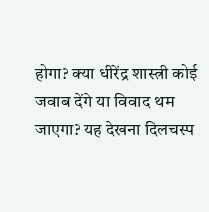होगा? क्या धीरेंद्र शास्त्री कोई जवाब देंगे या विवाद थम जाएगा? यह देखना दिलचस्प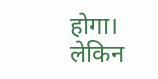होगा। लेकिन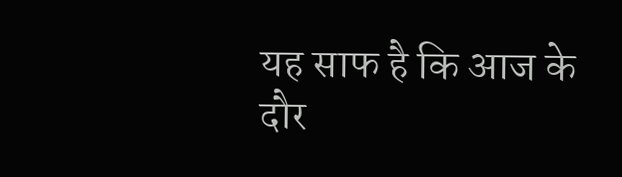यह साफ है कि आज के दौर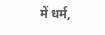में धर्म,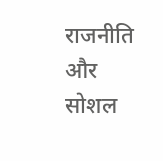राजनीति और सोशल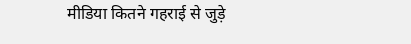मीडिया कितने गहराई से जुड़े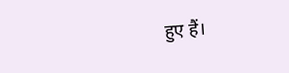हुए हैं।